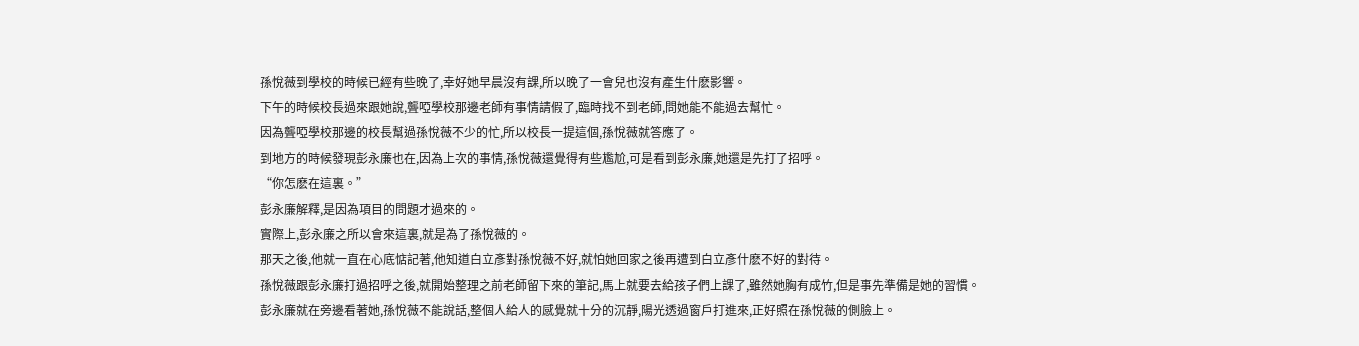孫悅薇到學校的時候已經有些晚了,幸好她早晨沒有課,所以晚了一會兒也沒有產生什麽影響。
下午的時候校長過來跟她說,聾啞學校那邊老師有事情請假了,臨時找不到老師,問她能不能過去幫忙。
因為聾啞學校那邊的校長幫過孫悅薇不少的忙,所以校長一提這個,孫悅薇就答應了。
到地方的時候發現彭永廉也在,因為上次的事情,孫悅薇還覺得有些尷尬,可是看到彭永廉,她還是先打了招呼。
“你怎麽在這裏。”
彭永廉解釋,是因為項目的問題才過來的。
實際上,彭永廉之所以會來這裏,就是為了孫悅薇的。
那天之後,他就一直在心底惦記著,他知道白立彥對孫悅薇不好,就怕她回家之後再遭到白立彥什麽不好的對待。
孫悅薇跟彭永廉打過招呼之後,就開始整理之前老師留下來的筆記,馬上就要去給孩子們上課了,雖然她胸有成竹,但是事先準備是她的習慣。
彭永廉就在旁邊看著她,孫悅薇不能說話,整個人給人的感覺就十分的沉靜,陽光透過窗戶打進來,正好照在孫悅薇的側臉上。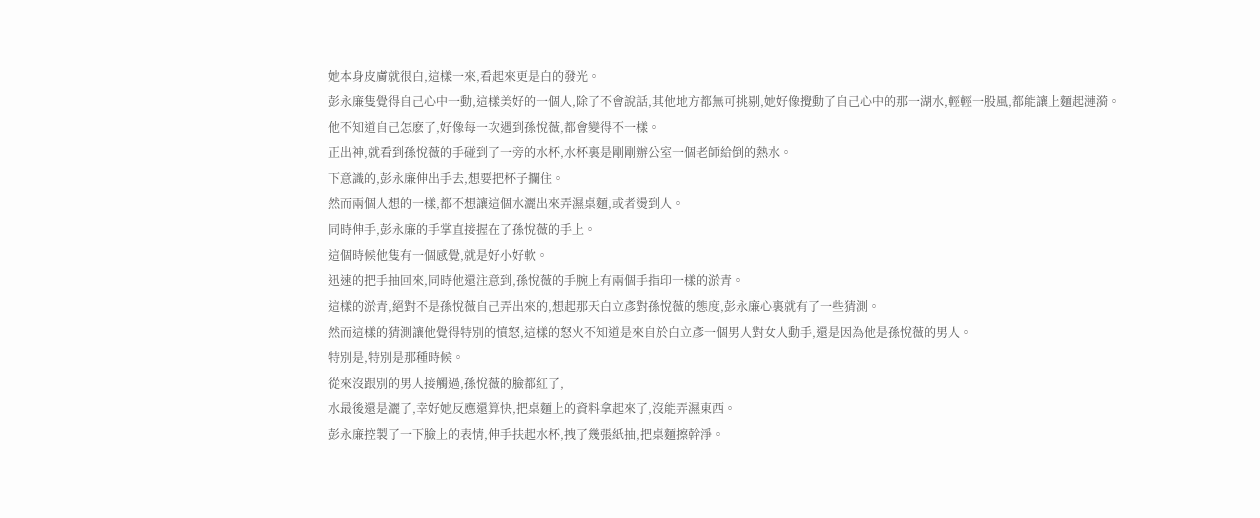她本身皮膚就很白,這樣一來,看起來更是白的發光。
彭永廉隻覺得自己心中一動,這樣美好的一個人,除了不會說話,其他地方都無可挑剔,她好像攪動了自己心中的那一湖水,輕輕一股風,都能讓上麵起漣漪。
他不知道自己怎麽了,好像每一次遇到孫悅薇,都會變得不一樣。
正出神,就看到孫悅薇的手碰到了一旁的水杯,水杯裏是剛剛辦公室一個老師給倒的熱水。
下意識的,彭永廉伸出手去,想要把杯子攔住。
然而兩個人想的一樣,都不想讓這個水灑出來弄濕桌麵,或者燙到人。
同時伸手,彭永廉的手掌直接握在了孫悅薇的手上。
這個時候他隻有一個感覺,就是好小好軟。
迅速的把手抽回來,同時他還注意到,孫悅薇的手腕上有兩個手指印一樣的淤青。
這樣的淤青,絕對不是孫悅薇自己弄出來的,想起那天白立彥對孫悅薇的態度,彭永廉心裏就有了一些猜測。
然而這樣的猜測讓他覺得特別的憤怒,這樣的怒火不知道是來自於白立彥一個男人對女人動手,還是因為他是孫悅薇的男人。
特別是,特別是那種時候。
從來沒跟別的男人接觸過,孫悅薇的臉都紅了,
水最後還是灑了,幸好她反應還算快,把桌麵上的資料拿起來了,沒能弄濕東西。
彭永廉控製了一下臉上的表情,伸手扶起水杯,拽了幾張紙抽,把桌麵擦幹淨。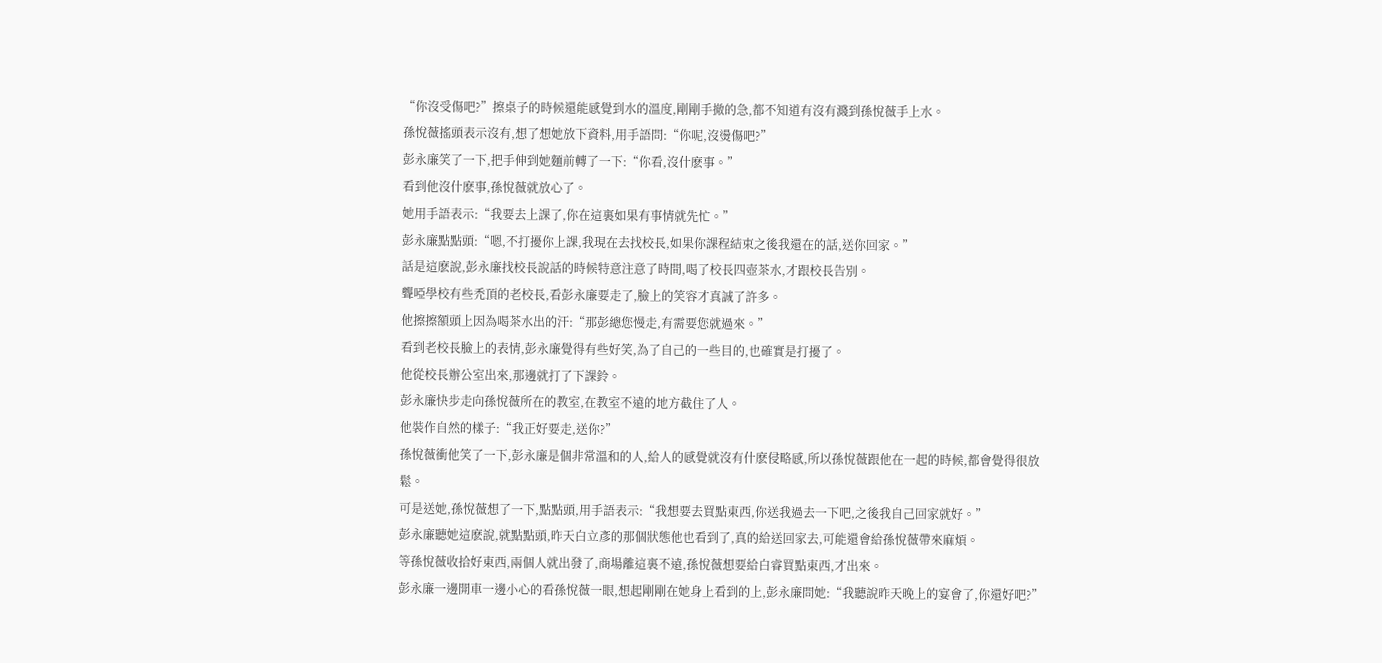“你沒受傷吧?”擦桌子的時候還能感覺到水的溫度,剛剛手撤的急,都不知道有沒有濺到孫悅薇手上水。
孫悅薇搖頭表示沒有,想了想她放下資料,用手語問:“你呢,沒燙傷吧?”
彭永廉笑了一下,把手伸到她麵前轉了一下:“你看,沒什麽事。”
看到他沒什麽事,孫悅薇就放心了。
她用手語表示:“我要去上課了,你在這裏如果有事情就先忙。”
彭永廉點點頭:“嗯,不打擾你上課,我現在去找校長,如果你課程結束之後我還在的話,送你回家。”
話是這麽說,彭永廉找校長說話的時候特意注意了時間,喝了校長四壺茶水,才跟校長告別。
聾啞學校有些禿頂的老校長,看彭永廉要走了,臉上的笑容才真誠了許多。
他擦擦額頭上因為喝茶水出的汗:“那彭總您慢走,有需要您就過來。”
看到老校長臉上的表情,彭永廉覺得有些好笑,為了自己的一些目的,也確實是打擾了。
他從校長辦公室出來,那邊就打了下課鈴。
彭永廉快步走向孫悅薇所在的教室,在教室不遠的地方截住了人。
他裝作自然的樣子:“我正好要走,送你?”
孫悅薇衝他笑了一下,彭永廉是個非常溫和的人,給人的感覺就沒有什麽侵略感,所以孫悅薇跟他在一起的時候,都會覺得很放鬆。
可是送她,孫悅薇想了一下,點點頭,用手語表示:“我想要去買點東西,你送我過去一下吧,之後我自己回家就好。”
彭永廉聽她這麽說,就點點頭,昨天白立彥的那個狀態他也看到了,真的給送回家去,可能還會給孫悅薇帶來麻煩。
等孫悅薇收拾好東西,兩個人就出發了,商場離這裏不遠,孫悅薇想要給白睿買點東西,才出來。
彭永廉一邊開車一邊小心的看孫悅薇一眼,想起剛剛在她身上看到的上,彭永廉問她:“我聽說昨天晚上的宴會了,你還好吧?”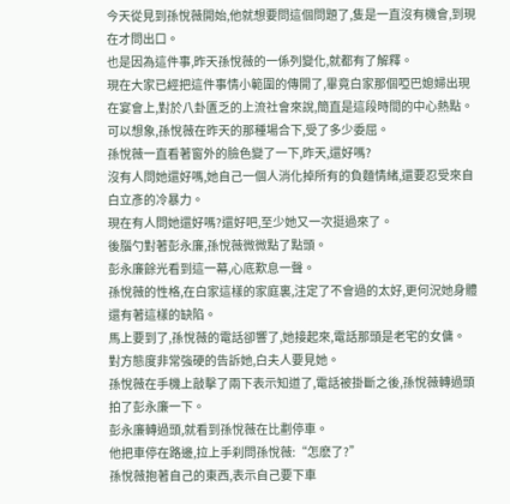今天從見到孫悅薇開始,他就想要問這個問題了,隻是一直沒有機會,到現在才問出口。
也是因為這件事,昨天孫悅薇的一係列變化,就都有了解釋。
現在大家已經把這件事情小範圍的傳開了,畢竟白家那個啞巴媳婦出現在宴會上,對於八卦匱乏的上流社會來說,簡直是這段時間的中心熱點。
可以想象,孫悅薇在昨天的那種場合下,受了多少委屈。
孫悅薇一直看著窗外的臉色變了一下,昨天,還好嗎?
沒有人問她還好嗎,她自己一個人消化掉所有的負麵情緒,還要忍受來自白立彥的冷暴力。
現在有人問她還好嗎?還好吧,至少她又一次挺過來了。
後腦勺對著彭永廉,孫悅薇微微點了點頭。
彭永廉餘光看到這一幕,心底歎息一聲。
孫悅薇的性格,在白家這樣的家庭裏,注定了不會過的太好,更何況她身體還有著這樣的缺陷。
馬上要到了,孫悅薇的電話卻響了,她接起來,電話那頭是老宅的女傭。
對方態度非常強硬的告訴她,白夫人要見她。
孫悅薇在手機上敲擊了兩下表示知道了,電話被掛斷之後,孫悅薇轉過頭拍了彭永廉一下。
彭永廉轉過頭,就看到孫悅薇在比劃停車。
他把車停在路邊,拉上手刹問孫悅薇:“怎麽了?”
孫悅薇抱著自己的東西,表示自己要下車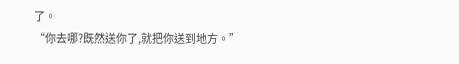了。
“你去哪?既然送你了,就把你送到地方。”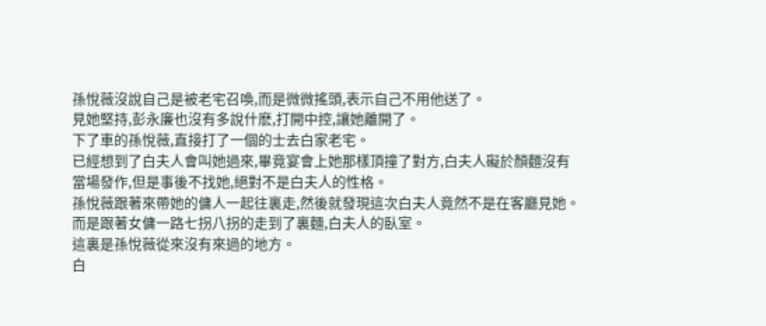孫悅薇沒說自己是被老宅召喚,而是微微搖頭,表示自己不用他送了。
見她堅持,彭永廉也沒有多說什麽,打開中控,讓她離開了。
下了車的孫悅薇,直接打了一個的士去白家老宅。
已經想到了白夫人會叫她過來,畢竟宴會上她那樣頂撞了對方,白夫人礙於顏麵沒有當場發作,但是事後不找她,絕對不是白夫人的性格。
孫悅薇跟著來帶她的傭人一起往裏走,然後就發現這次白夫人竟然不是在客廳見她。
而是跟著女傭一路七拐八拐的走到了裏麵,白夫人的臥室。
這裏是孫悅薇從來沒有來過的地方。
白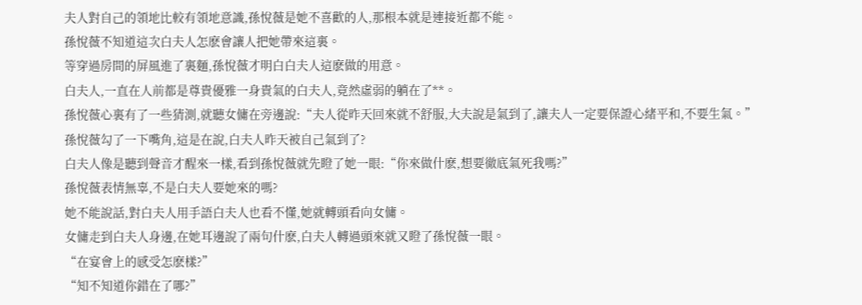夫人對自己的領地比較有領地意識,孫悅薇是她不喜歡的人,那根本就是連接近都不能。
孫悅薇不知道這次白夫人怎麽會讓人把她帶來這裏。
等穿過房間的屏風進了裏麵,孫悅薇才明白白夫人這麽做的用意。
白夫人,一直在人前都是尊貴優雅一身貴氣的白夫人,竟然虛弱的躺在了**。
孫悅薇心裏有了一些猜測,就聽女傭在旁邊說:“夫人從昨天回來就不舒服,大夫說是氣到了,讓夫人一定要保證心緒平和,不要生氣。”
孫悅薇勾了一下嘴角,這是在說,白夫人昨天被自己氣到了?
白夫人像是聽到聲音才醒來一樣,看到孫悅薇就先瞪了她一眼:“你來做什麽,想要徹底氣死我嗎?”
孫悅薇表情無辜,不是白夫人要她來的嗎?
她不能說話,對白夫人用手語白夫人也看不懂,她就轉頭看向女傭。
女傭走到白夫人身邊,在她耳邊說了兩句什麽,白夫人轉過頭來就又瞪了孫悅薇一眼。
“在宴會上的感受怎麽樣?”
“知不知道你錯在了哪?”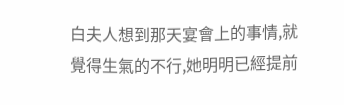白夫人想到那天宴會上的事情,就覺得生氣的不行,她明明已經提前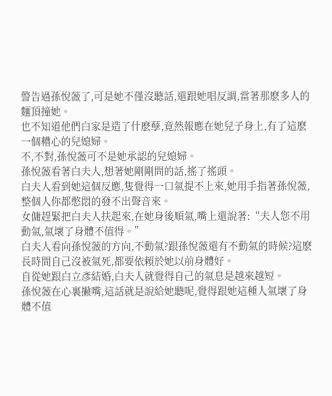警告過孫悅薇了,可是她不僅沒聽話,還跟她唱反調,當著那麽多人的麵頂撞她。
也不知道他們白家是造了什麽孽,竟然報應在她兒子身上,有了這麽一個糟心的兒媳婦。
不,不對,孫悅薇可不是她承認的兒媳婦。
孫悅薇看著白夫人,想著她剛剛問的話,搖了搖頭。
白夫人看到她這個反應,隻覺得一口氣提不上來,她用手指著孫悅薇,整個人你都憋悶的發不出聲音來。
女傭趕緊把白夫人扶起來,在她身後順氣,嘴上還說著:“夫人您不用動氣,氣壞了身體不值得。”
白夫人看向孫悅薇的方向,不動氣?跟孫悅薇還有不動氣的時候?這麽長時間自己沒被氣死,都要依賴於她以前身體好。
自從她跟白立彥結婚,白夫人就覺得自己的氣息是越來越短。
孫悅薇在心裏撇嘴,這話就是說給她聽呢,覺得跟她這種人氣壞了身體不值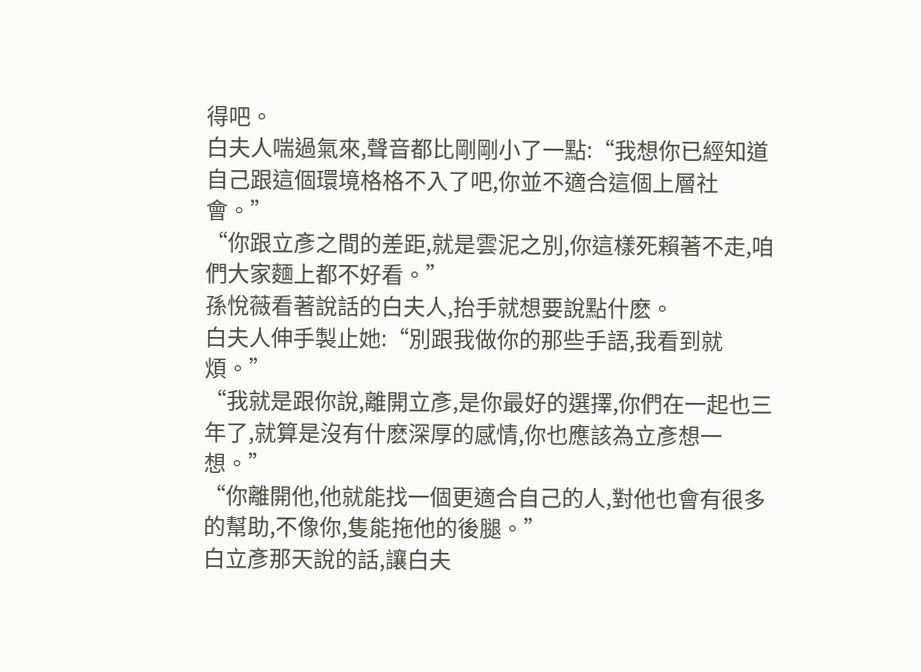得吧。
白夫人喘過氣來,聲音都比剛剛小了一點:“我想你已經知道自己跟這個環境格格不入了吧,你並不適合這個上層社會。”
“你跟立彥之間的差距,就是雲泥之別,你這樣死賴著不走,咱們大家麵上都不好看。”
孫悅薇看著說話的白夫人,抬手就想要說點什麽。
白夫人伸手製止她:“別跟我做你的那些手語,我看到就煩。”
“我就是跟你說,離開立彥,是你最好的選擇,你們在一起也三年了,就算是沒有什麽深厚的感情,你也應該為立彥想一想。”
“你離開他,他就能找一個更適合自己的人,對他也會有很多的幫助,不像你,隻能拖他的後腿。”
白立彥那天說的話,讓白夫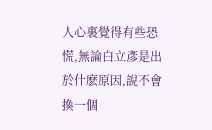人心裏覺得有些恐慌,無論白立彥是出於什麽原因,說不會換一個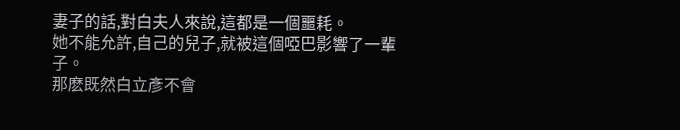妻子的話,對白夫人來說,這都是一個噩耗。
她不能允許,自己的兒子,就被這個啞巴影響了一輩子。
那麽既然白立彥不會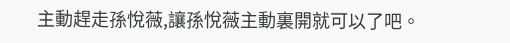主動趕走孫悅薇,讓孫悅薇主動裏開就可以了吧。